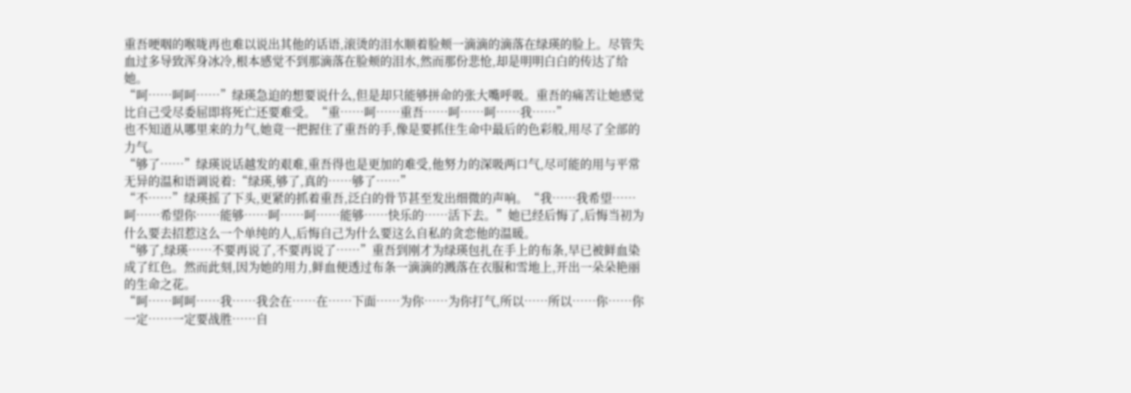重吾哽咽的喉咙再也难以说出其他的话语,滚烫的泪水顺着脸颊一滴滴的滴落在绿瑛的脸上。尽管失血过多导致浑身冰冷,根本感觉不到那滴落在脸颊的泪水,然而那份悲怆,却是明明白白的传达了给她。
“呵……呵呵……”绿瑛急迫的想要说什么,但是却只能够拼命的张大嘴呼吸。重吾的痛苦让她感觉比自己受尽委屈即将死亡还要难受。“重……呵……重吾……呵……呵……我……”
也不知道从哪里来的力气,她竟一把握住了重吾的手,像是要抓住生命中最后的色彩般,用尽了全部的力气。
“够了……”绿瑛说话越发的艰难,重吾得也是更加的难受,他努力的深吸两口气,尽可能的用与平常无异的温和语调说着:“绿瑛,够了,真的……够了……”
“不……”绿瑛摇了下头,更紧的抓着重吾,泛白的骨节甚至发出细微的声响。“我……我希望……呵……希望你……能够……呵……呵……能够……快乐的……活下去。”她已经后悔了,后悔当初为什么要去招惹这么一个单纯的人,后悔自己为什么要这么自私的贪恋他的温暖。
“够了,绿瑛……不要再说了,不要再说了……”重吾到刚才为绿瑛包扎在手上的布条,早已被鲜血染成了红色。然而此刻,因为她的用力,鲜血便透过布条一滴滴的溅落在衣服和雪地上,开出一朵朵艳丽的生命之花。
“呵……呵呵……我……我会在……在……下面……为你……为你打气,所以……所以……你……你一定……一定要战胜……自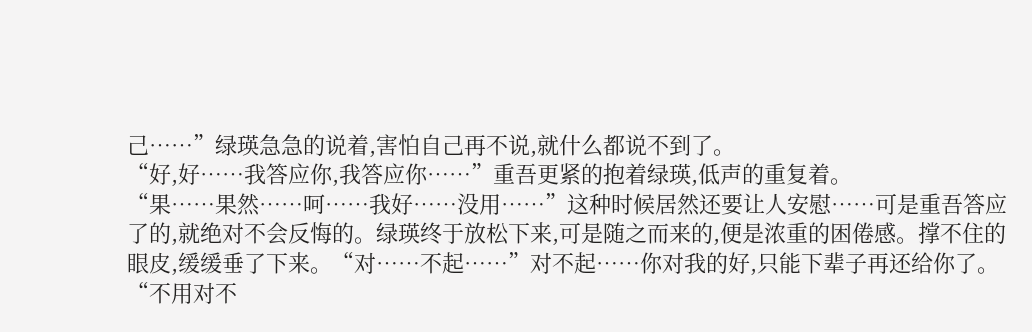己……”绿瑛急急的说着,害怕自己再不说,就什么都说不到了。
“好,好……我答应你,我答应你……”重吾更紧的抱着绿瑛,低声的重复着。
“果……果然……呵……我好……没用……”这种时候居然还要让人安慰……可是重吾答应了的,就绝对不会反悔的。绿瑛终于放松下来,可是随之而来的,便是浓重的困倦感。撑不住的眼皮,缓缓垂了下来。“对……不起……”对不起……你对我的好,只能下辈子再还给你了。
“不用对不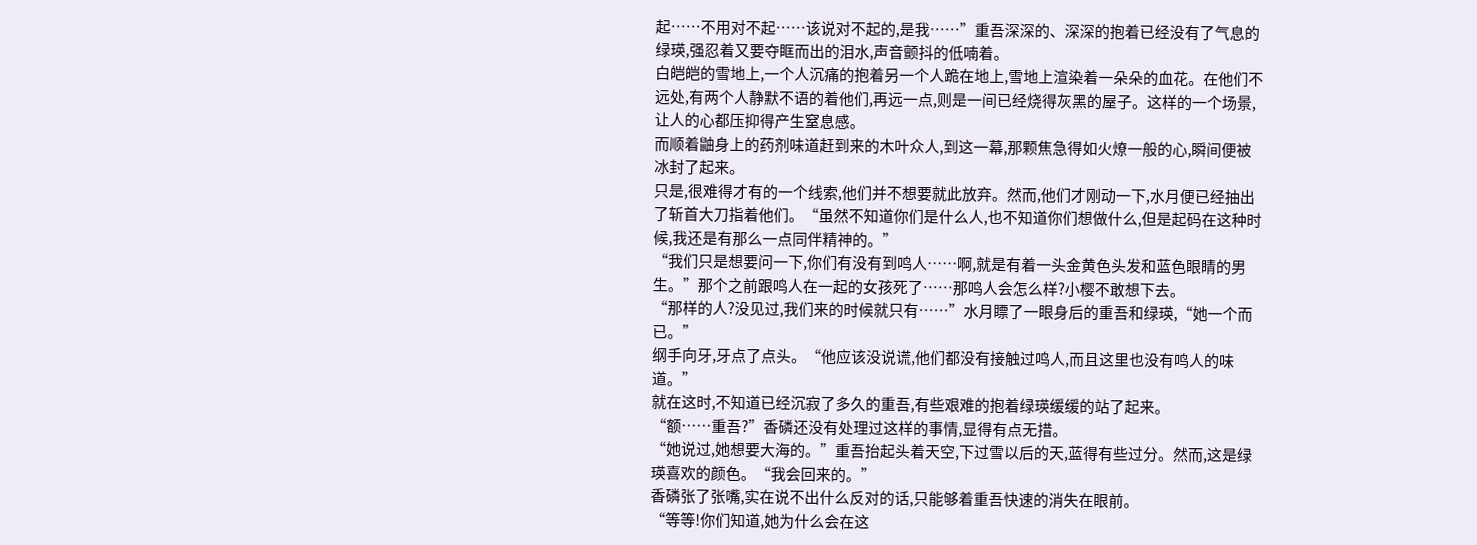起……不用对不起……该说对不起的,是我……”重吾深深的、深深的抱着已经没有了气息的绿瑛,强忍着又要夺眶而出的泪水,声音颤抖的低喃着。
白皑皑的雪地上,一个人沉痛的抱着另一个人跪在地上,雪地上渲染着一朵朵的血花。在他们不远处,有两个人静默不语的着他们,再远一点,则是一间已经烧得灰黑的屋子。这样的一个场景,让人的心都压抑得产生窒息感。
而顺着鼬身上的药剂味道赶到来的木叶众人,到这一幕,那颗焦急得如火燎一般的心,瞬间便被冰封了起来。
只是,很难得才有的一个线索,他们并不想要就此放弃。然而,他们才刚动一下,水月便已经抽出了斩首大刀指着他们。“虽然不知道你们是什么人,也不知道你们想做什么,但是起码在这种时候,我还是有那么一点同伴精神的。”
“我们只是想要问一下,你们有没有到鸣人……啊,就是有着一头金黄色头发和蓝色眼睛的男生。”那个之前跟鸣人在一起的女孩死了……那鸣人会怎么样?小樱不敢想下去。
“那样的人?没见过,我们来的时候就只有……”水月瞟了一眼身后的重吾和绿瑛,“她一个而已。”
纲手向牙,牙点了点头。“他应该没说谎,他们都没有接触过鸣人,而且这里也没有鸣人的味道。”
就在这时,不知道已经沉寂了多久的重吾,有些艰难的抱着绿瑛缓缓的站了起来。
“额……重吾?”香磷还没有处理过这样的事情,显得有点无措。
“她说过,她想要大海的。”重吾抬起头着天空,下过雪以后的天,蓝得有些过分。然而,这是绿瑛喜欢的颜色。“我会回来的。”
香磷张了张嘴,实在说不出什么反对的话,只能够着重吾快速的消失在眼前。
“等等!你们知道,她为什么会在这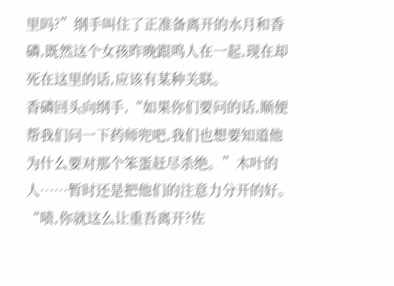里吗?”纲手叫住了正准备离开的水月和香磷,既然这个女孩昨晚跟鸣人在一起,现在却死在这里的话,应该有某种关联。
香磷回头向纲手,“如果你们要问的话,顺便帮我们问一下药师兜吧,我们也想要知道他为什么要对那个笨蛋赶尽杀绝。”木叶的人……暂时还是把他们的注意力分开的好。
“啧,你就这么让重吾离开?佐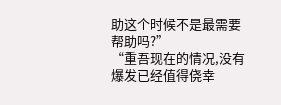助这个时候不是最需要帮助吗?”
“重吾现在的情况,没有爆发已经值得侥幸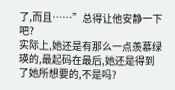了,而且……”总得让他安静一下吧?
实际上,她还是有那么一点羡慕绿瑛的,最起码在最后,她还是得到了她所想要的,不是吗?